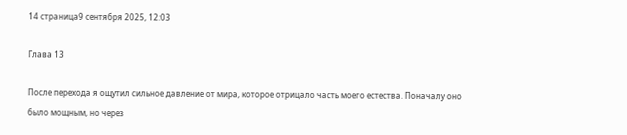14 страница9 сентября 2025, 12:03

Глава 13

После перехода я ощутил сильное давление от мира, которое отрицало часть моего естества. Поначалу оно было мощным, но через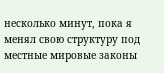несколько минут, пока я менял свою структуру под местные мировые законы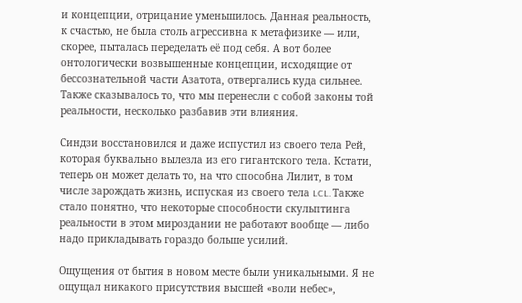и концепции, отрицание уменьшилось. Данная реальность, к счастью, не была столь агрессивна к метафизике — или, скорее, пыталась переделать её под себя. А вот более онтологически возвышенные концепции, исходящие от бессознательной части Азатота, отвергались куда сильнее. Также сказывалось то, что мы перенесли с собой законы той реальности, несколько разбавив эти влияния.

Синдзи восстановился и даже испустил из своего тела Рей, которая буквально вылезла из его гигантского тела. Кстати, теперь он может делать то, на что способна Лилит, в том числе зарождать жизнь, испуская из своего тела LCL. Также стало понятно, что некоторые способности скульптинга реальности в этом мироздании не работают вообще — либо надо прикладывать гораздо больше усилий.

Ощущения от бытия в новом месте были уникальными. Я не ощущал никакого присутствия высшей «воли небес»,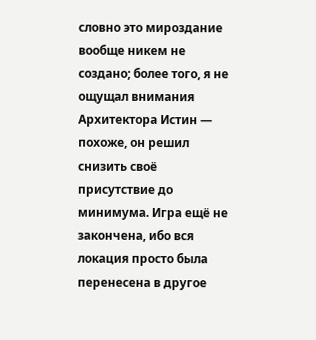словно это мироздание вообще никем не создано; более того, я не ощущал внимания Архитектора Истин — похоже, он решил снизить своё присутствие до минимума. Игра ещё не закончена, ибо вся локация просто была перенесена в другое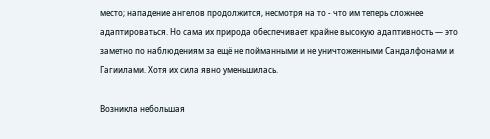место; нападение ангелов продолжится, несмотря на то - что им теперь сложнее адаптироваться. Но сама их природа обеспечивает крайне высокую адаптивность — это заметно по наблюдениям за ещё не пойманными и не уничтоженными Сандалфонами и Гагиилами. Хотя их сила явно уменьшилась.

Возникла небольшая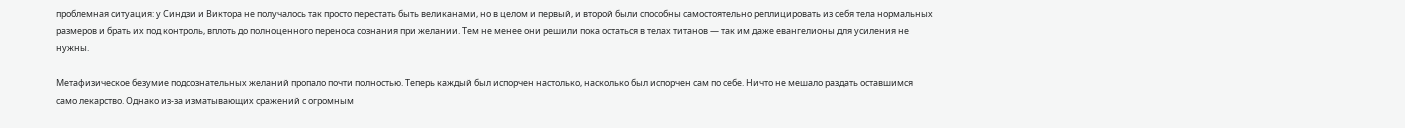проблемная ситуация: у Синдзи и Виктора не получалось так просто перестать быть великанами, но в целом и первый, и второй были способны самостоятельно реплицировать из себя тела нормальных размеров и брать их под контроль, вплоть до полноценного переноса сознания при желании. Тем не менее они решили пока остаться в телах титанов — так им даже евангелионы для усиления не нужны.

Метафизическое безумие подсознательных желаний пропало почти полностью. Теперь каждый был испорчен настолько, насколько был испорчен сам по себе. Ничто не мешало раздать оставшимся само лекарство. Однако из-за изматывающих сражений с огромным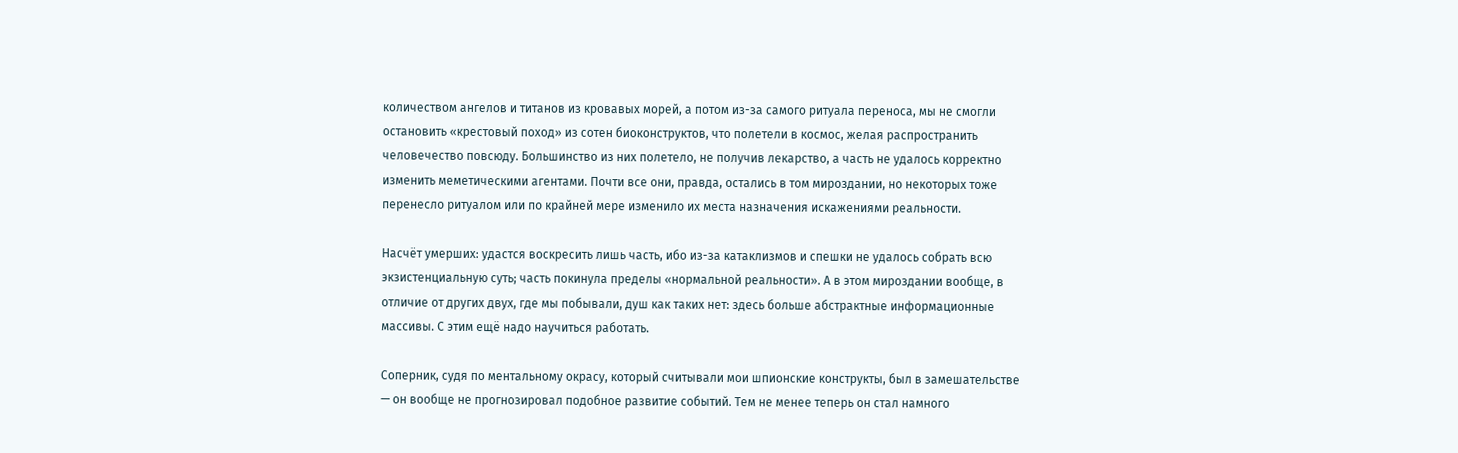количеством ангелов и титанов из кровавых морей, а потом из-за самого ритуала переноса, мы не смогли остановить «крестовый поход» из сотен биоконструктов, что полетели в космос, желая распространить человечество повсюду. Большинство из них полетело, не получив лекарство, а часть не удалось корректно изменить меметическими агентами. Почти все они, правда, остались в том мироздании, но некоторых тоже перенесло ритуалом или по крайней мере изменило их места назначения искажениями реальности.

Насчёт умерших: удастся воскресить лишь часть, ибо из-за катаклизмов и спешки не удалось собрать всю экзистенциальную суть; часть покинула пределы «нормальной реальности». А в этом мироздании вообще, в отличие от других двух, где мы побывали, душ как таких нет: здесь больше абстрактные информационные массивы. С этим ещё надо научиться работать.

Соперник, судя по ментальному окрасу, который считывали мои шпионские конструкты, был в замешательстве — он вообще не прогнозировал подобное развитие событий. Тем не менее теперь он стал намного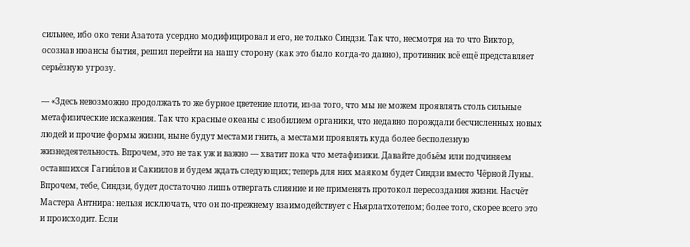сильнее, ибо око тени Азатота усердно модифицировал и его, не только Синдзи. Так что, несмотря на то что Виктор, осознав нюансы бытия, решил перейти на нашу сторону (как это было когда-то давно), противник всё ещё представляет серьёзную угрозу.

— «Здесь невозможно продолжать то же бурное цветение плоти, из-за того, что мы не можем проявлять столь сильные метафизические искажения. Так что красные океаны с изобилием органики, что недавно порождали бесчисленных новых людей и прочие формы жизни, ныне будут местами гнить, а местами проявлять куда более бесполезную жизнедеятельность. Впрочем, это не так уж и важно — хватит пока что метафизики. Давайте добьём или подчиняем оставшихся Гагии́лов и Сaкиилов и будем ждать следующих; теперь для них маяком будет Синдзи вместо Чёрной Луны. Впрочем, тебе, Синдзи, будет достаточно лишь отвергать слияние и не применять протокол пересоздания жизни. Насчёт Мастера Антнира: нельзя исключать, что он по-прежнему взаимодействует с Ньярлатхотепом; более того, скорее всего это и происходит. Если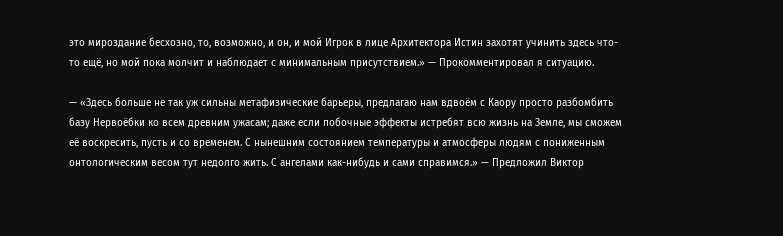это мироздание бесхозно, то, возможно, и он, и мой Игрок в лице Архитектора Истин захотят учинить здесь что-то ещё, но мой пока молчит и наблюдает с минимальным присутствием.» — Прокомментировал я ситуацию.

— «Здесь больше не так уж сильны метафизические барьеры, предлагаю нам вдвоём с Каору просто разбомбить базу Нервоёбки ко всем древним ужасам; даже если побочные эффекты истребят всю жизнь на Земле, мы сможем её воскресить, пусть и со временем. С нынешним состоянием температуры и атмосферы людям с пониженным онтологическим весом тут недолго жить. С ангелами как-нибудь и сами справимся.» — Предложил Виктор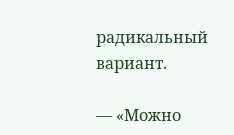радикальный вариант.

— «Можно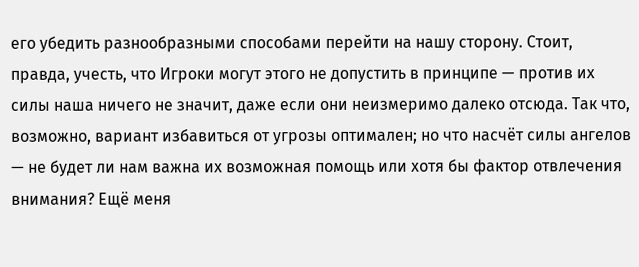его убедить разнообразными способами перейти на нашу сторону. Стоит, правда, учесть, что Игроки могут этого не допустить в принципе — против их силы наша ничего не значит, даже если они неизмеримо далеко отсюда. Так что, возможно, вариант избавиться от угрозы оптимален; но что насчёт силы ангелов — не будет ли нам важна их возможная помощь или хотя бы фактор отвлечения внимания? Ещё меня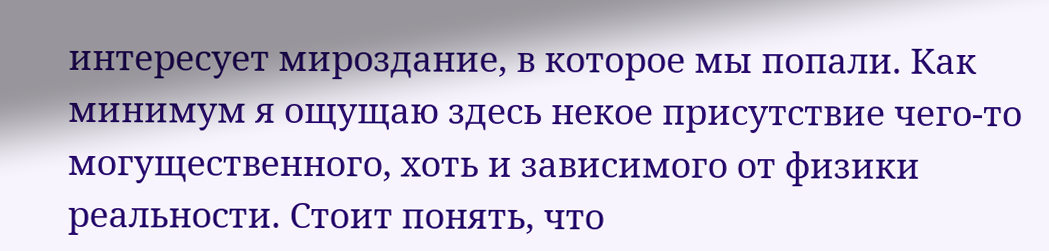интересует мироздание, в которое мы попали. Как минимум я ощущаю здесь некое присутствие чего-то могущественного, хоть и зависимого от физики реальности. Стоит понять, что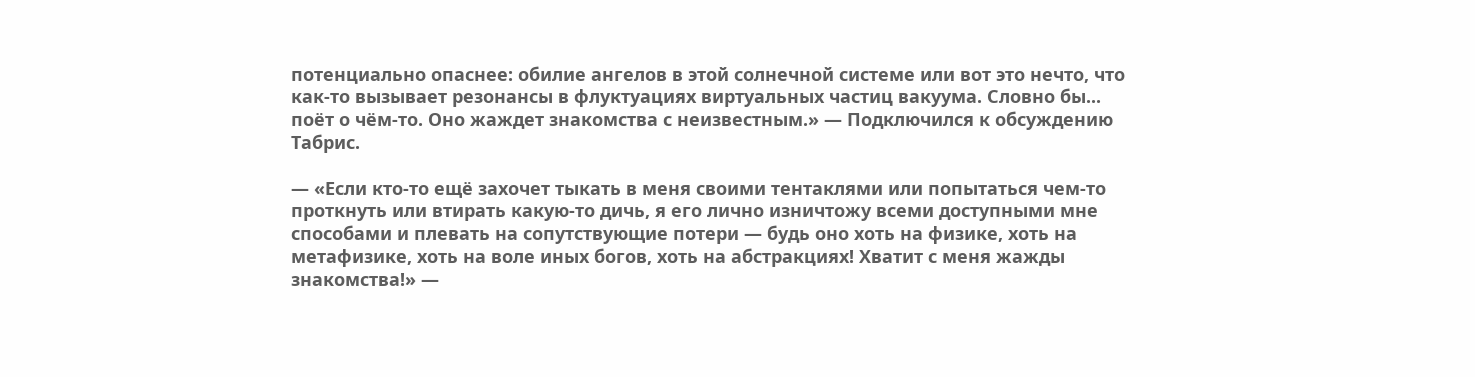потенциально опаснее: обилие ангелов в этой солнечной системе или вот это нечто, что как-то вызывает резонансы в флуктуациях виртуальных частиц вакуума. Словно бы... поёт о чём-то. Оно жаждет знакомства с неизвестным.» — Подключился к обсуждению Табрис.

— «Если кто-то ещё захочет тыкать в меня своими тентаклями или попытаться чем-то проткнуть или втирать какую-то дичь, я его лично изничтожу всеми доступными мне способами и плевать на сопутствующие потери — будь оно хоть на физике, хоть на метафизике, хоть на воле иных богов, хоть на абстракциях! Хватит с меня жажды знакомства!» —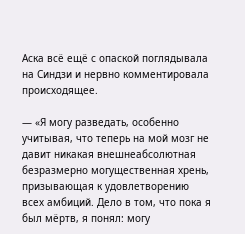Аска всё ещё с опаской поглядывала на Синдзи и нервно комментировала происходящее.

— «Я могу разведать, особенно учитывая, что теперь на мой мозг не давит никакая внешнеабсолютная безразмерно могущественная хрень, призывающая к удовлетворению всех амбиций. Дело в том, что пока я был мёртв, я понял: могу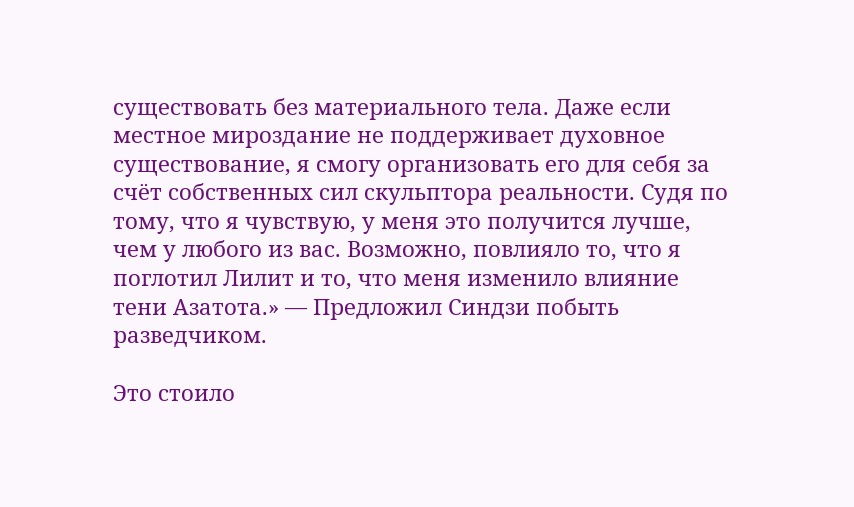существовать без материального тела. Даже если местное мироздание не поддерживает духовное существование, я смогу организовать его для себя за счёт собственных сил скульптора реальности. Судя по тому, что я чувствую, у меня это получится лучше, чем у любого из вас. Возможно, повлияло то, что я поглотил Лилит и то, что меня изменило влияние тени Азатота.» — Предложил Синдзи побыть разведчиком.

Это стоило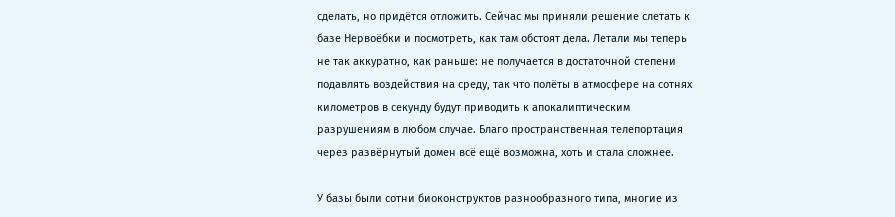сделать, но придётся отложить. Сейчас мы приняли решение слетать к базе Нервоёбки и посмотреть, как там обстоят дела. Летали мы теперь не так аккуратно, как раньше: не получается в достаточной степени подавлять воздействия на среду, так что полёты в атмосфере на сотнях километров в секунду будут приводить к апокалиптическим разрушениям в любом случае. Благо пространственная телепортация через развёрнутый домен всё ещё возможна, хоть и стала сложнее.

У базы были сотни биоконструктов разнообразного типа, многие из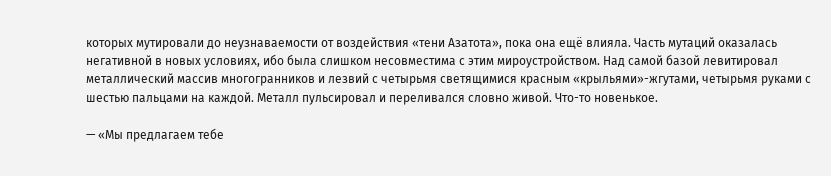которых мутировали до неузнаваемости от воздействия «тени Азатота», пока она ещё влияла. Часть мутаций оказалась негативной в новых условиях, ибо была слишком несовместима с этим мироустройством. Над самой базой левитировал металлический массив многогранников и лезвий с четырьмя светящимися красным «крыльями»-жгутами, четырьмя руками с шестью пальцами на каждой. Металл пульсировал и переливался словно живой. Что-то новенькое.

— «Мы предлагаем тебе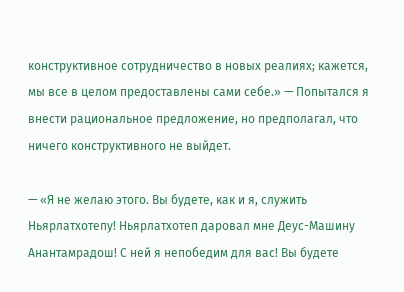конструктивное сотрудничество в новых реалиях; кажется, мы все в целом предоставлены сами себе.» — Попытался я внести рациональное предложение, но предполагал, что ничего конструктивного не выйдет.

— «Я не желаю этого. Вы будете, как и я, служить Ньярлатхотепу! Ньярлатхотеп даровал мне Деус-Машину Анантамрадош! С ней я непобедим для вас! Вы будете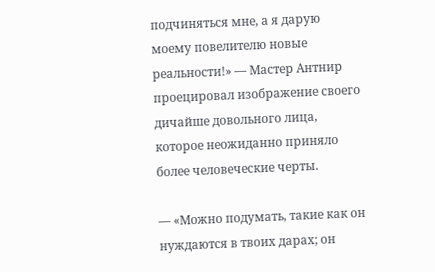подчиняться мне, а я дарую моему повелителю новые реальности!» — Мастер Антнир проецировал изображение своего дичайше довольного лица, которое неожиданно приняло более человеческие черты.

— «Можно подумать, такие как он нуждаются в твоих дарах; он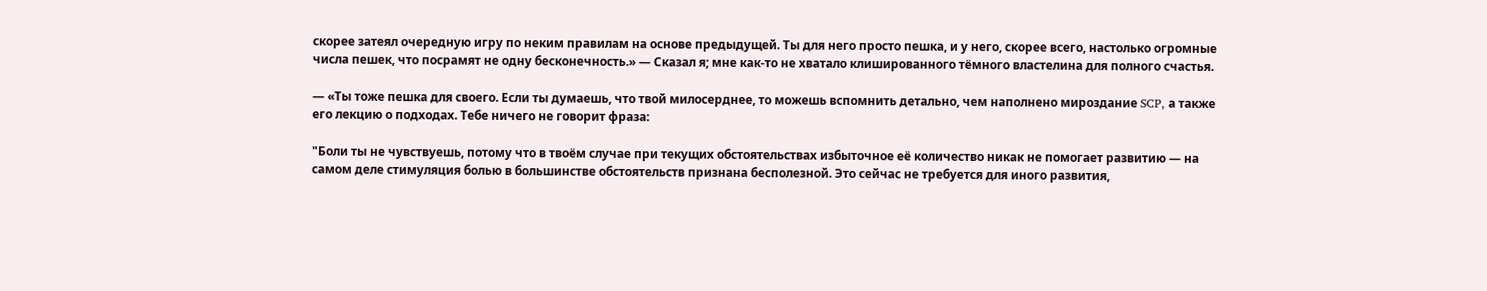скорее затеял очередную игру по неким правилам на основе предыдущей. Ты для него просто пешка, и у него, скорее всего, настолько огромные числа пешек, что посрамят не одну бесконечность.» — Сказал я; мне как-то не хватало клишированного тёмного властелина для полного счастья.

— «Ты тоже пешка для своего. Если ты думаешь, что твой милосерднее, то можешь вспомнить детально, чем наполнено мироздание SCP, а также его лекцию о подходах. Тебе ничего не говорит фраза:

"Боли ты не чувствуешь, потому что в твоём случае при текущих обстоятельствах избыточное её количество никак не помогает развитию — на самом деле стимуляция болью в большинстве обстоятельств признана бесполезной. Это сейчас не требуется для иного развития,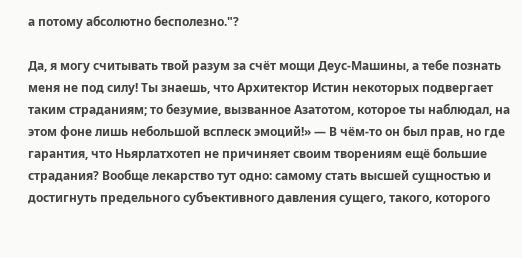а потому абсолютно бесполезно."?

Да, я могу считывать твой разум за счёт мощи Деус-Машины, а тебе познать меня не под силу! Ты знаешь, что Архитектор Истин некоторых подвергает таким страданиям; то безумие, вызванное Азатотом, которое ты наблюдал, на этом фоне лишь небольшой всплеск эмоций!» — В чём-то он был прав, но где гарантия, что Ньярлатхотеп не причиняет своим творениям ещё большие страдания? Вообще лекарство тут одно: самому стать высшей сущностью и достигнуть предельного субъективного давления сущего, такого, которого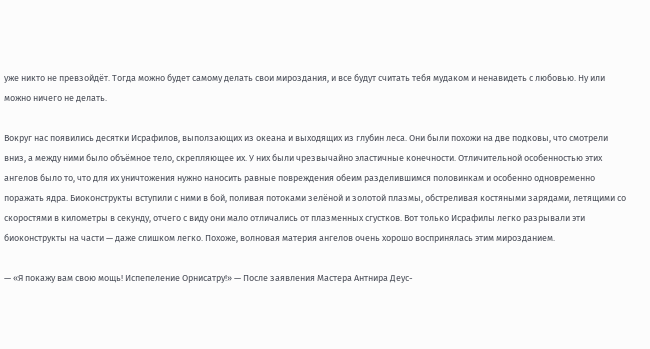уже никто не превзойдёт. Тогда можно будет самому делать свои мироздания, и все будут считать тебя мудаком и ненавидеть с любовью. Ну или можно ничего не делать.

Вокруг нас появились десятки Исрафилов, выползающих из океана и выходящих из глубин леса. Они были похожи на две подковы, что смотрели вниз, а между ними было объёмное тело, скрепляющее их. У них были чрезвычайно эластичные конечности. Отличительной особенностью этих ангелов было то, что для их уничтожения нужно наносить равные повреждения обеим разделившимся половинкам и особенно одновременно поражать ядра. Биоконструкты вступили с ними в бой, поливая потоками зелёной и золотой плазмы, обстреливая костяными зарядами, летящими со скоростями в километры в секунду, отчего с виду они мало отличались от плазменных сгустков. Вот только Исрафилы легко разрывали эти биоконструкты на части — даже слишком легко. Похоже, волновая материя ангелов очень хорошо воспринялась этим мирозданием.

— «Я покажу вам свою мощь! Испепеление Орнисатру!» — После заявления Мастера Антнира Деус-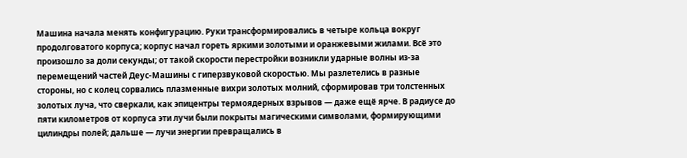Машина начала менять конфигурацию. Руки трансформировались в четыре кольца вокруг продолговатого корпуса; корпус начал гореть яркими золотыми и оранжевыми жилами. Всё это произошло за доли секунды; от такой скорости перестройки возникли ударные волны из-за перемещений частей Деус-Машины с гиперзвуковой скоростью. Мы разлетелись в разные стороны, но с колец сорвались плазменные вихри золотых молний, сформировав три толстенных золотых луча, что сверкали, как эпицентры термоядерных взрывов — даже ещё ярче. В радиусе до пяти километров от корпуса эти лучи были покрыты магическими символами, формирующими цилиндры полей; дальше — лучи энергии превращались в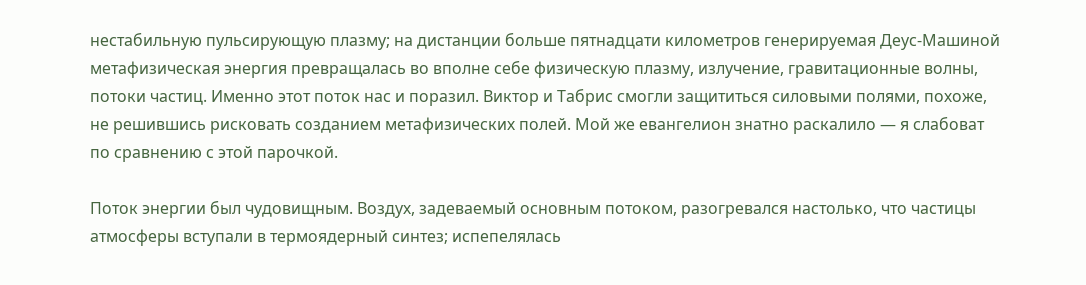нестабильную пульсирующую плазму; на дистанции больше пятнадцати километров генерируемая Деус-Машиной метафизическая энергия превращалась во вполне себе физическую плазму, излучение, гравитационные волны, потоки частиц. Именно этот поток нас и поразил. Виктор и Табрис смогли защититься силовыми полями, похоже, не решившись рисковать созданием метафизических полей. Мой же евангелион знатно раскалило — я слабоват по сравнению с этой парочкой.

Поток энергии был чудовищным. Воздух, задеваемый основным потоком, разогревался настолько, что частицы атмосферы вступали в термоядерный синтез; испепелялась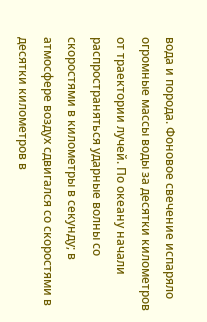вода и порода. Фоновое свечение испаряло огромные массы воды за десятки километров от траектории лучей. По океану начали распространяться ударные волны со скоростями в километры в секунду; в атмосфере воздух сдвигался со скоростями в десятки километров в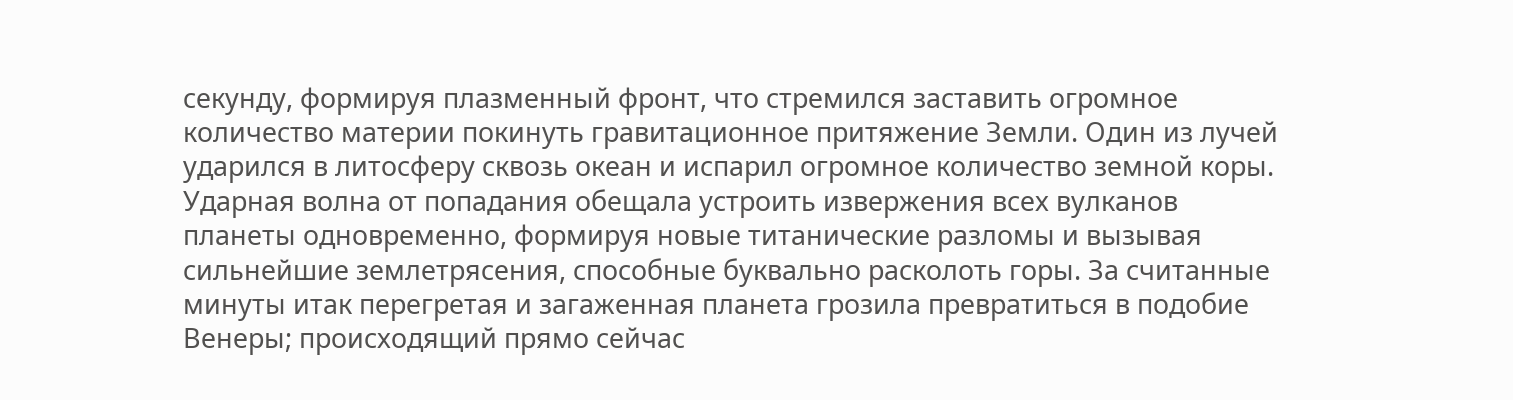секунду, формируя плазменный фронт, что стремился заставить огромное количество материи покинуть гравитационное притяжение Земли. Один из лучей ударился в литосферу сквозь океан и испарил огромное количество земной коры. Ударная волна от попадания обещала устроить извержения всех вулканов планеты одновременно, формируя новые титанические разломы и вызывая сильнейшие землетрясения, способные буквально расколоть горы. За считанные минуты итак перегретая и загаженная планета грозила превратиться в подобие Венеры; происходящий прямо сейчас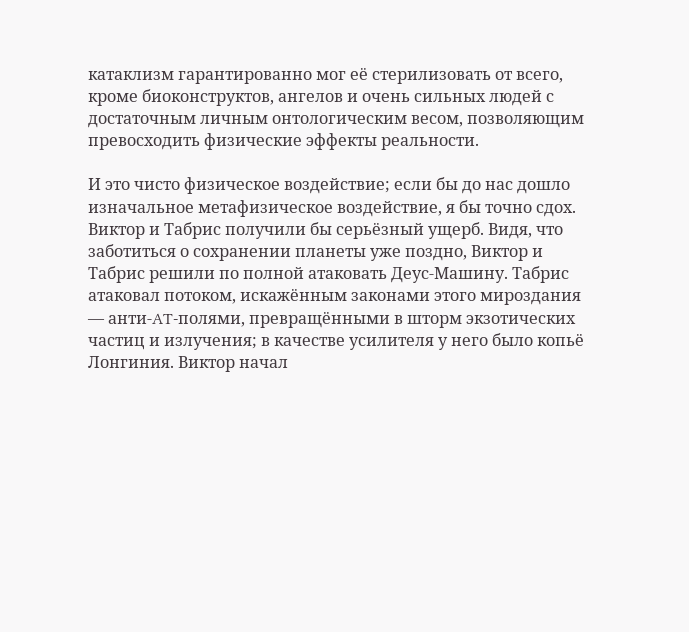катаклизм гарантированно мог её стерилизовать от всего, кроме биоконструктов, ангелов и очень сильных людей с достаточным личным онтологическим весом, позволяющим превосходить физические эффекты реальности.

И это чисто физическое воздействие; если бы до нас дошло изначальное метафизическое воздействие, я бы точно сдох. Виктор и Табрис получили бы серьёзный ущерб. Видя, что заботиться о сохранении планеты уже поздно, Виктор и Табрис решили по полной атаковать Деус-Машину. Табрис атаковал потоком, искажённым законами этого мироздания — анти-AT-полями, превращёнными в шторм экзотических частиц и излучения; в качестве усилителя у него было копьё Лонгиния. Виктор начал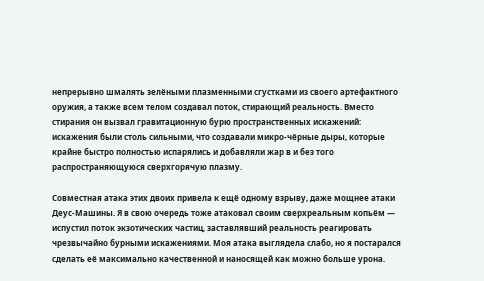непрерывно шмалять зелёными плазменными сгустками из своего артефактного оружия, а также всем телом создавал поток, стирающий реальность. Вместо стирания он вызвал гравитационную бурю пространственных искажений: искажения были столь сильными, что создавали микро-чёрные дыры, которые крайне быстро полностью испарялись и добавляли жар в и без того распространяющуюся сверхгорячую плазму.

Совместная атака этих двоих привела к ещё одному взрыву, даже мощнее атаки Деус-Машины. Я в свою очередь тоже атаковал своим сверхреальным копьём — испустил поток экзотических частиц, заставлявший реальность реагировать чрезвычайно бурными искажениями. Моя атака выглядела слабо, но я постарался сделать её максимально качественной и наносящей как можно больше урона.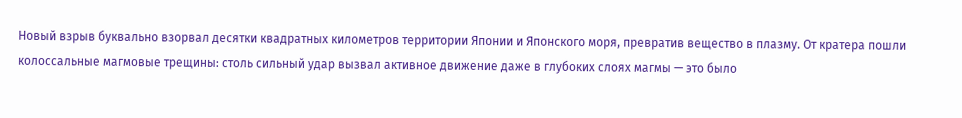Новый взрыв буквально взорвал десятки квадратных километров территории Японии и Японского моря, превратив вещество в плазму. От кратера пошли колоссальные магмовые трещины: столь сильный удар вызвал активное движение даже в глубоких слоях магмы — это было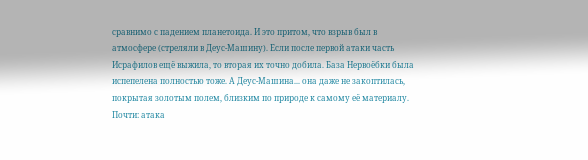сравнимо с падением планетоида. И это притом, что взрыв был в атмосфере (стреляли в Деус-Машину). Если после первой атаки часть Исрафилов ещё выжила, то вторая их точно добила. База Нервоёбки была испепелена полностью тоже. А Деус-Машина... она даже не закоптилась, покрытая золотым полем, близким по природе к самому её материалу. Почти: атака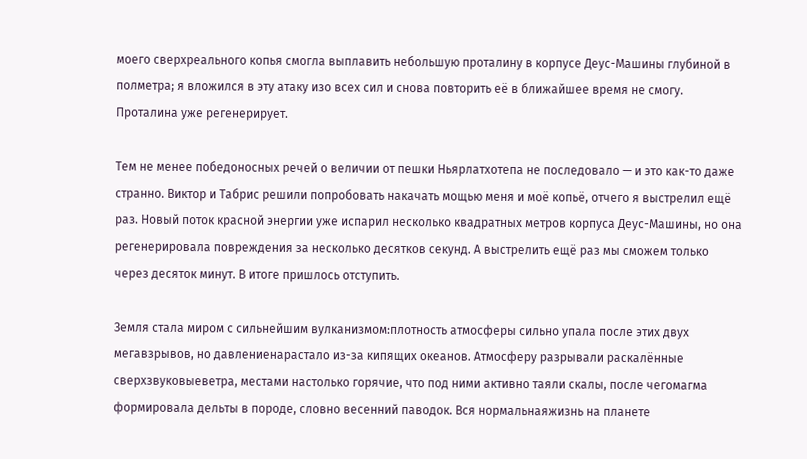моего сверхреального копья смогла выплавить небольшую проталину в корпусе Деус-Машины глубиной в полметра; я вложился в эту атаку изо всех сил и снова повторить её в ближайшее время не смогу. Проталина уже регенерирует.

Тем не менее победоносных речей о величии от пешки Ньярлатхотепа не последовало — и это как-то даже странно. Виктор и Табрис решили попробовать накачать мощью меня и моё копьё, отчего я выстрелил ещё раз. Новый поток красной энергии уже испарил несколько квадратных метров корпуса Деус-Машины, но она регенерировала повреждения за несколько десятков секунд. А выстрелить ещё раз мы сможем только через десяток минут. В итоге пришлось отступить.

Земля стала миром с сильнейшим вулканизмом:плотность атмосферы сильно упала после этих двух мегавзрывов, но давлениенарастало из-за кипящих океанов. Атмосферу разрывали раскалённые сверхзвуковыеветра, местами настолько горячие, что под ними активно таяли скалы, после чегомагма формировала дельты в породе, словно весенний паводок. Вся нормальнаяжизнь на планете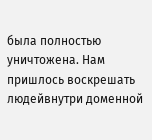была полностью уничтожена. Нам пришлось воскрешать людейвнутри доменной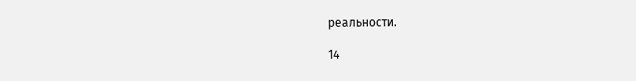реальности.

14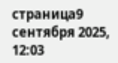страница9 сентября 2025, 12:03